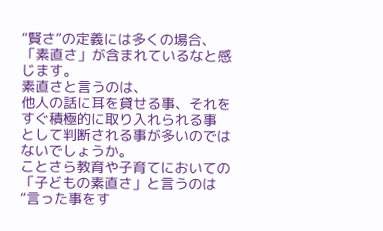“賢さ“の定義には多くの場合、「素直さ」が含まれているなと感じます。
素直さと言うのは、
他人の話に耳を貸せる事、それをすぐ積極的に取り入れられる事
として判断される事が多いのではないでしょうか。
ことさら教育や子育てにおいての「子どもの素直さ」と言うのは
“言った事をす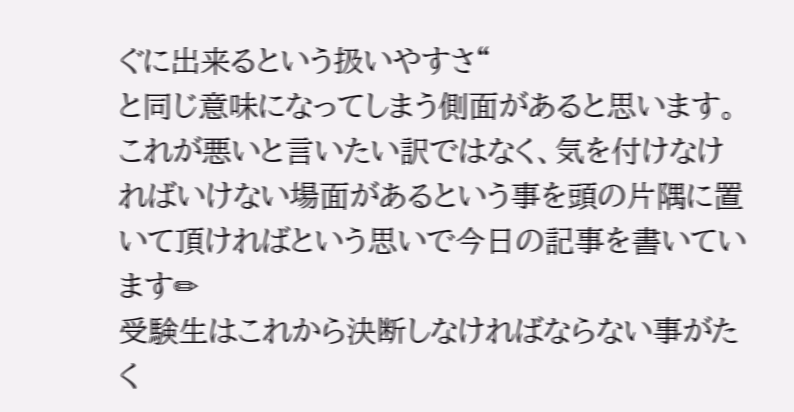ぐに出来るという扱いやすさ“
と同じ意味になってしまう側面があると思います。
これが悪いと言いたい訳ではなく、気を付けなければいけない場面があるという事を頭の片隅に置いて頂ければという思いで今日の記事を書いています✏
受験生はこれから決断しなければならない事がたく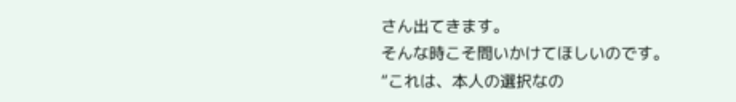さん出てきます。
そんな時こそ問いかけてほしいのです。
“これは、本人の選択なの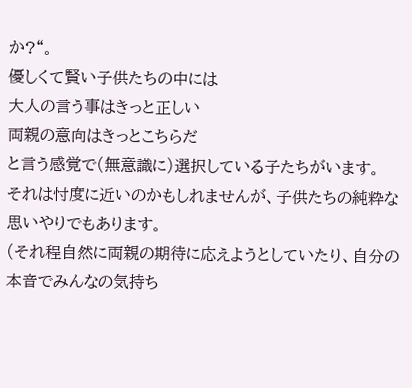か?“。
優しくて賢い子供たちの中には
大人の言う事はきっと正しい
両親の意向はきっとこちらだ
と言う感覚で(無意識に)選択している子たちがいます。
それは忖度に近いのかもしれませんが、子供たちの純粋な思いやりでもあります。
(それ程自然に両親の期待に応えようとしていたり、自分の本音でみんなの気持ち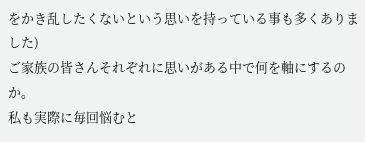をかき乱したくないという思いを持っている事も多くありました)
ご家族の皆さんそれぞれに思いがある中で何を軸にするのか。
私も実際に毎回悩むと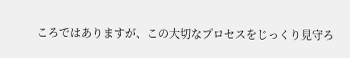ころではありますが、この大切なプロセスをじっくり見守ろ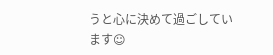うと心に決めて過ごしています☺